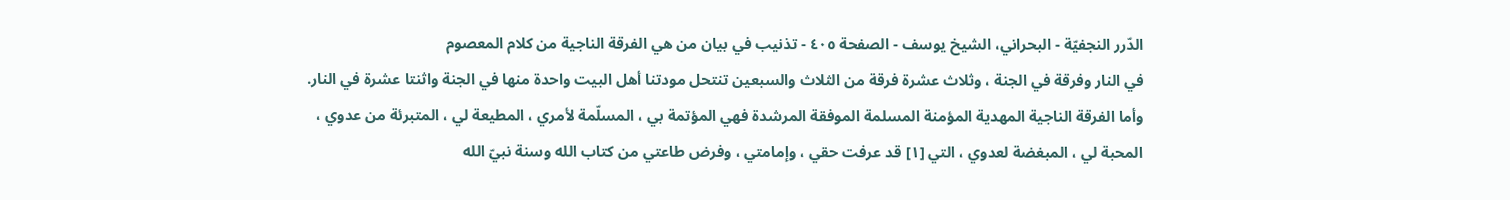الدّرر النجفيّة - البحراني، الشيخ يوسف - الصفحة ٤٠٥ - تذنيب في بيان من هي الفرقة الناجية من كلام المعصوم
في النار وفرقة في الجنة ، وثلاث عشرة فرقة من الثلاث والسبعين تنتحل مودتنا أهل البيت واحدة منها في الجنة واثنتا عشرة في النار.
وأما الفرقة الناجية المهدية المؤمنة المسلمة الموفقة المرشدة فهي المؤتمة بي ، المسلّمة لأمري ، المطيعة لي ، المتبرئة من عدوي ، المحبة لي ، المبغضة لعدوي ، التي [١] قد عرفت حقي ، وإمامتي ، وفرض طاعتي من كتاب الله وسنة نبيّ الله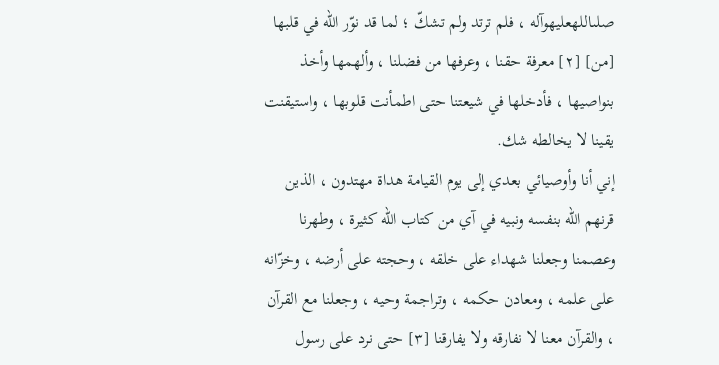صلىاللهعليهوآله ، فلم ترتد ولم تشكّ ؛ لما قد نوّر الله في قلبها [من] [٢] معرفة حقنا ، وعرفها من فضلنا ، وألهمها وأخذ بنواصيها ، فأدخلها في شيعتنا حتى اطمأنت قلوبها ، واستيقنت يقينا لا يخالطه شك.
إني أنا وأوصيائي بعدي إلى يوم القيامة هداة مهتدون ، الذين قرنهم الله بنفسه ونبيه في آي من كتاب الله كثيرة ، وطهرنا وعصمنا وجعلنا شهداء على خلقه ، وحجته على أرضه ، وخزّانه على علمه ، ومعادن حكمه ، وتراجمة وحيه ، وجعلنا مع القرآن ، والقرآن معنا لا نفارقه ولا يفارقنا [٣] حتى نرد على رسول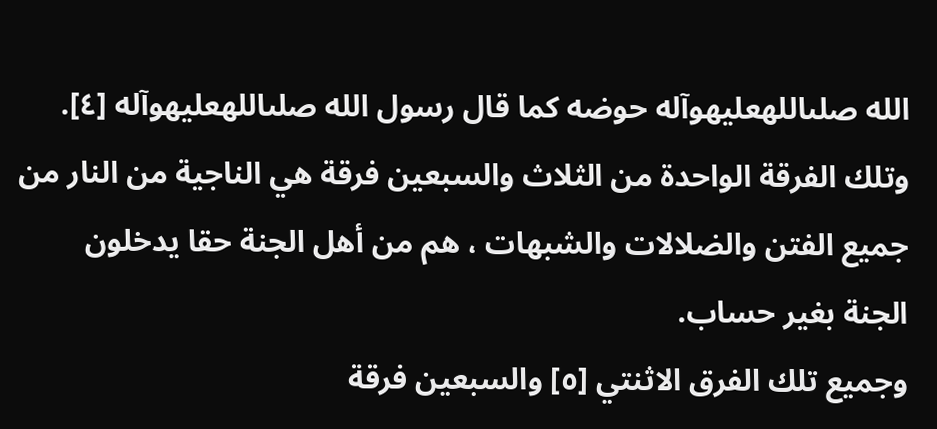الله صلىاللهعليهوآله حوضه كما قال رسول الله صلىاللهعليهوآله [٤]. وتلك الفرقة الواحدة من الثلاث والسبعين فرقة هي الناجية من النار من جميع الفتن والضلالات والشبهات ، هم من أهل الجنة حقا يدخلون الجنة بغير حساب.
وجميع تلك الفرق الاثنتي [٥] والسبعين فرقة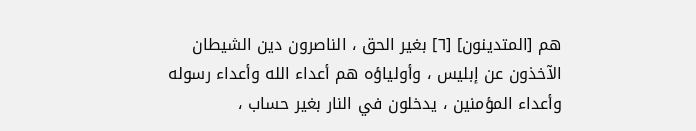هم [المتدينون] [٦] بغير الحق ، الناصرون دين الشيطان الآخذون عن إبليس ، وأولياؤه هم أعداء الله وأعداء رسوله وأعداء المؤمنين ، يدخلون في النار بغير حساب ،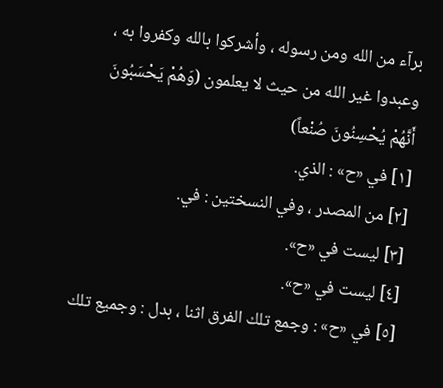برآء من الله ومن رسوله ، وأشركوا بالله وكفروا به ، وعبدوا غير الله من حيث لا يعلمون (وَهُمْ يَحْسَبُونَ أَنَّهُمْ يُحْسِنُونَ صُنْعاً)
[١] في «ح» : الذي.
[٢] من المصدر ، وفي النسختين : في.
[٣] ليست في «ح».
[٤] ليست في «ح».
[٥] في «ح» : وجمع تلك الفرق اثنا ، بدل : وجميع تلك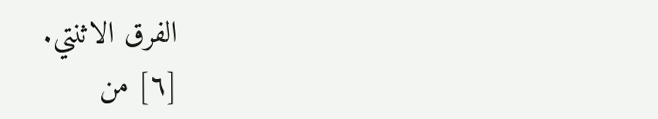الفرق الاثنتي.
[٦] من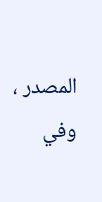المصدر ، وفي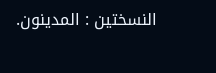النسختين : المدينون.